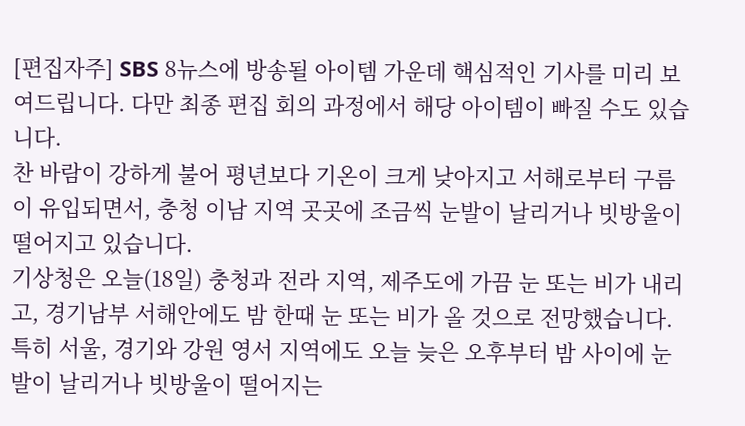[편집자주] SBS 8뉴스에 방송될 아이템 가운데 핵심적인 기사를 미리 보여드립니다. 다만 최종 편집 회의 과정에서 해당 아이템이 빠질 수도 있습니다.
찬 바람이 강하게 불어 평년보다 기온이 크게 낮아지고 서해로부터 구름이 유입되면서, 충청 이남 지역 곳곳에 조금씩 눈발이 날리거나 빗방울이 떨어지고 있습니다.
기상청은 오늘(18일) 충청과 전라 지역, 제주도에 가끔 눈 또는 비가 내리고, 경기남부 서해안에도 밤 한때 눈 또는 비가 올 것으로 전망했습니다.
특히 서울, 경기와 강원 영서 지역에도 오늘 늦은 오후부터 밤 사이에 눈발이 날리거나 빗방울이 떨어지는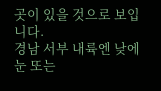곳이 있을 것으로 보입니다.
경남 서부 내륙엔 낮에 눈 또는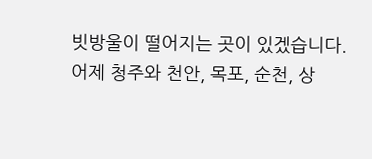빗방울이 떨어지는 곳이 있겠습니다.
어제 청주와 천안, 목포, 순천, 상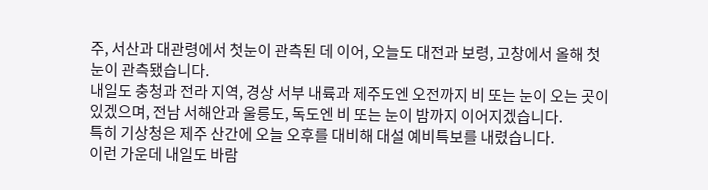주, 서산과 대관령에서 첫눈이 관측된 데 이어, 오늘도 대전과 보령, 고창에서 올해 첫눈이 관측됐습니다.
내일도 충청과 전라 지역, 경상 서부 내륙과 제주도엔 오전까지 비 또는 눈이 오는 곳이 있겠으며, 전남 서해안과 울릉도, 독도엔 비 또는 눈이 밤까지 이어지겠습니다.
특히 기상청은 제주 산간에 오늘 오후를 대비해 대설 예비특보를 내렸습니다.
이런 가운데 내일도 바람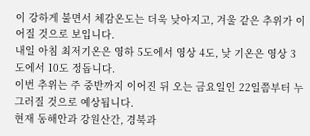이 강하게 불면서 체감온도는 더욱 낮아지고, 겨울 같은 추위가 이어질 것으로 보입니다.
내일 아침 최저기온은 영하 5도에서 영상 4도, 낮 기온은 영상 3도에서 10도 정돕니다.
이번 추위는 주 중반까지 이어진 뒤 오는 금요일인 22일쯤부터 누그러질 것으로 예상됩니다.
현재 동해안과 강원산간, 경북과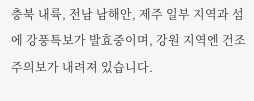충북 내륙, 전남 남해안, 제주 일부 지역과 섬에 강풍특보가 발효중이며, 강원 지역엔 건조주의보가 내려져 있습니다.